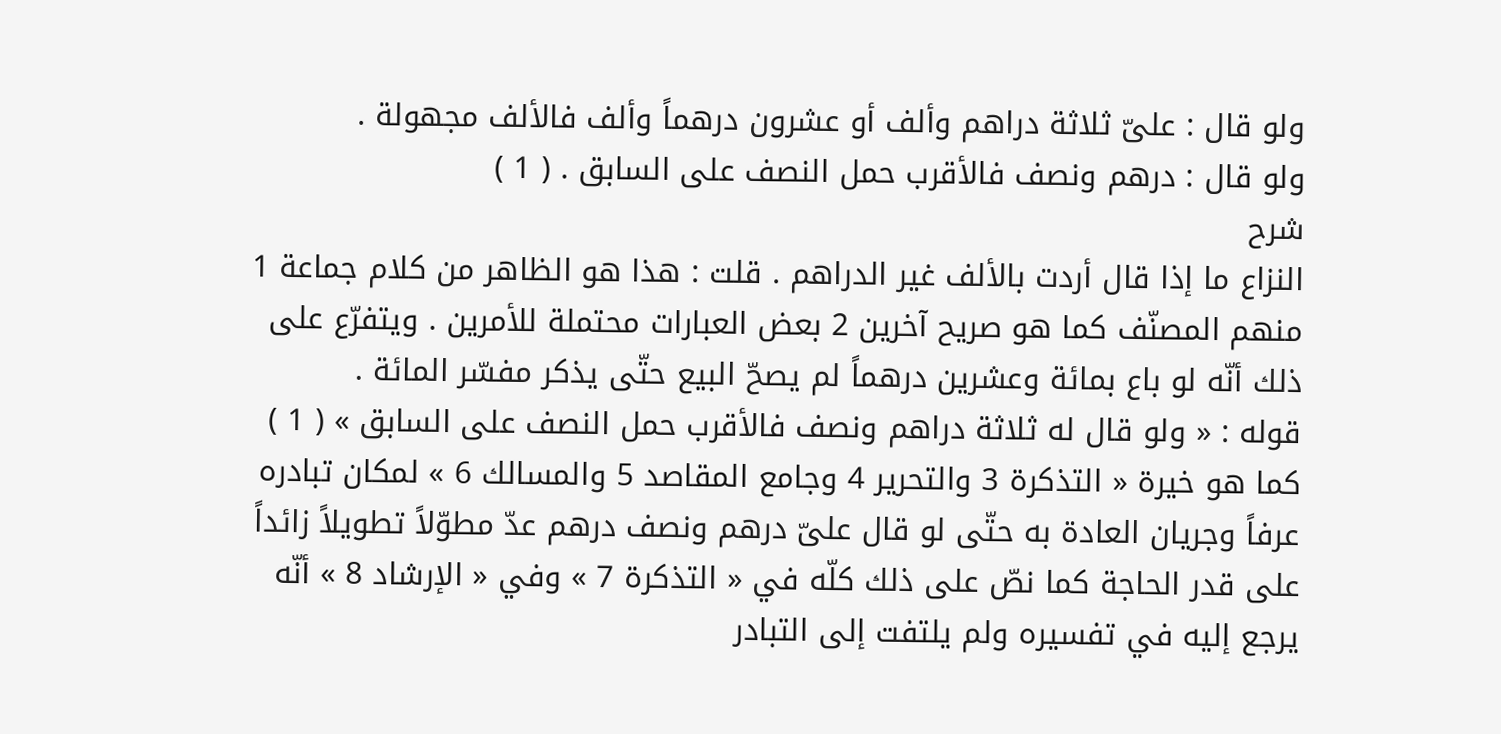ولو قال : علىّ ثلاثة دراهم وألف أو عشرون درهماً وألف فالألف مجهولة .
ولو قال : درهم ونصف فالأقرب حمل النصف على السابق . ( 1 )
شرح
النزاع ما إذا قال أردت بالألف غير الدراهم . قلت : هذا هو الظاهر من كلام جماعة 1 منهم المصنّف كما هو صريح آخرين 2 بعض العبارات محتملة للأمرين . ويتفرّع على ذلك أنّه لو باع بمائة وعشرين درهماً لم يصحّ البيع حتّى يذكر مفسّر المائة .
قوله : « ولو قال له ثلاثة دراهم ونصف فالأقرب حمل النصف على السابق » ( 1 ) كما هو خيرة « التذكرة 3 والتحرير 4 وجامع المقاصد 5 والمسالك 6 » لمكان تبادره عرفاً وجريان العادة به حتّى لو قال علىّ درهم ونصف درهم عدّ مطوّلاً تطويلاً زائداً على قدر الحاجة كما نصّ على ذلك كلّه في « التذكرة 7 » وفي « الإرشاد 8 » أنّه يرجع إليه في تفسيره ولم يلتفت إلى التبادر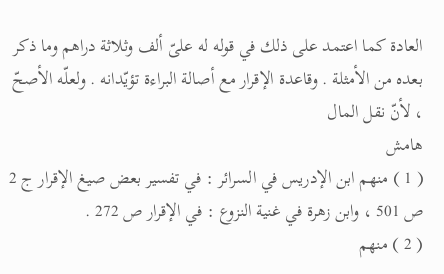العادة كما اعتمد على ذلك في قوله له علىّ ألف وثلاثة دراهم وما ذكر بعده من الأمثلة . وقاعدة الإقرار مع أصالة البراءة تؤيّدانه . ولعلّه الأصحّ ، لأنّ نقل المال
هامش
( 1 ) منهم ابن الإدريس في السرائر : في تفسير بعض صيغ الإقرار ج 2 ص 501 ، وابن زهرة في غنية النزوع : في الإقرار ص 272 .
( 2 ) منهم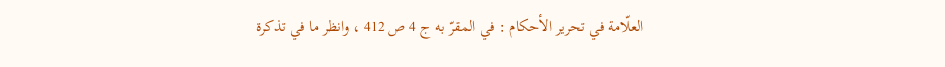العلّامة في تحرير الأحكام : في المقرّ به ج 4 ص 412 ، وانظر ما في تذكرة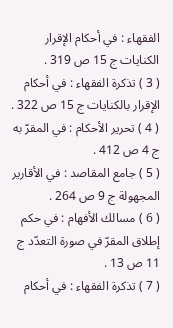الفقهاء : في أحكام الإقرار الكنايات ج 15 ص 319 .
( 3 ) تذكرة الفقهاء : في أحكام الإقرار بالكنايات ج 15 ص 322 .
( 4 ) تحرير الأحكام : في المقرّ به ج 4 ص 412 .
( 5 ) جامع المقاصد : في الأقارير المجهولة ج 9 ص 264 .
( 6 ) مسالك الأفهام : في حكم إطلاق المقرّ في صورة التعدّد ج 11 ص 13 .
( 7 ) تذكرة الفقهاء : في أحكام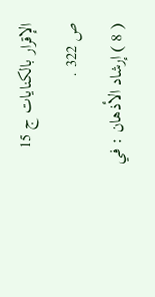الإقرار بالكنايات ج 15 ص 322 .
( 8 ) إرشاد الأذهان : في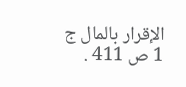الإقرار بالمال ج 1 ص 411 .